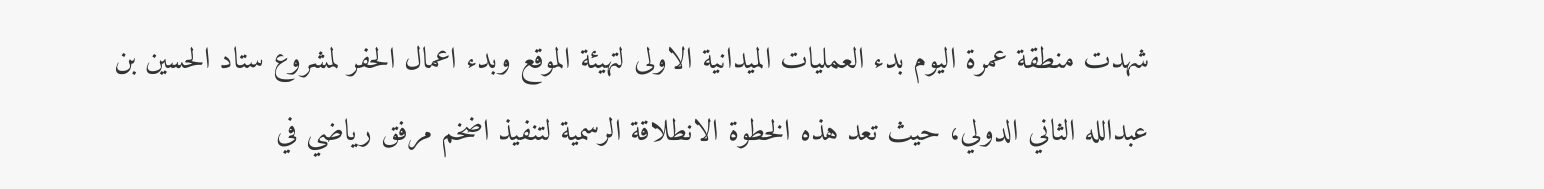شهدت منطقة عمرة اليوم بدء العمليات الميدانية الاولى لتهيئة الموقع وبدء اعمال الحفر لمشروع ستاد الحسين بن عبدالله الثاني الدولي، حيث تعد هذه الخطوة الانطلاقة الرسمية لتنفيذ اضخم مرفق رياضي في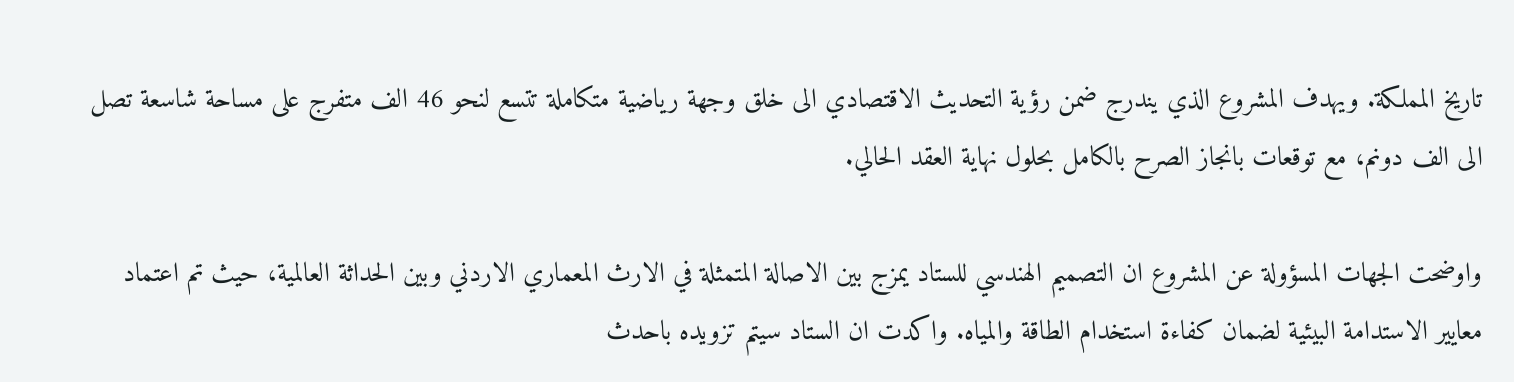تاريخ المملكة. ويهدف المشروع الذي يندرج ضمن رؤية التحديث الاقتصادي الى خلق وجهة رياضية متكاملة تتسع لنحو 46 الف متفرج على مساحة شاسعة تصل الى الف دونم، مع توقعات بانجاز الصرح بالكامل بحلول نهاية العقد الحالي.

واوضحت الجهات المسؤولة عن المشروع ان التصميم الهندسي للستاد يمزج بين الاصالة المتمثلة في الارث المعماري الاردني وبين الحداثة العالمية، حيث تم اعتماد معايير الاستدامة البيئية لضمان كفاءة استخدام الطاقة والمياه. واكدت ان الستاد سيتم تزويده باحدث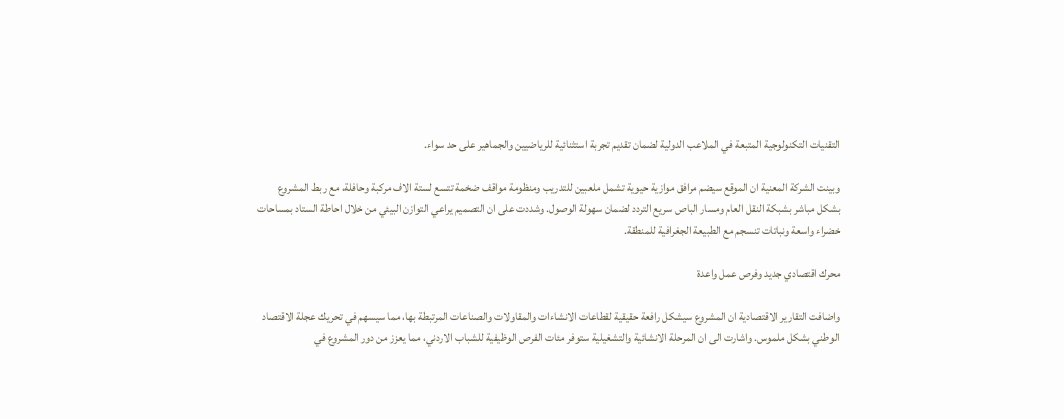التقنيات التكنولوجية المتبعة في الملاعب الدولية لضمان تقديم تجربة استثنائية للرياضيين والجماهير على حد سواء.

وبينت الشركة المعنية ان الموقع سيضم مرافق موازية حيوية تشمل ملعبين للتدريب ومنظومة مواقف ضخمة تتسع لستة الاف مركبة وحافلة، مع ربط المشروع بشكل مباشر بشبكة النقل العام ومسار الباص سريع التردد لضمان سهولة الوصول. وشددت على ان التصميم يراعي التوازن البيئي من خلال احاطة الستاد بمساحات خضراء واسعة ونباتات تنسجم مع الطبيعة الجغرافية للمنطقة.

محرك اقتصادي جديد وفرص عمل واعدة

واضافت التقارير الاقتصادية ان المشروع سيشكل رافعة حقيقية لقطاعات الانشاءات والمقاولات والصناعات المرتبطة بها، مما سيسهم في تحريك عجلة الاقتصاد الوطني بشكل ملموس. واشارت الى ان المرحلة الانشائية والتشغيلية ستوفر مئات الفرص الوظيفية للشباب الاردني، مما يعزز من دور المشروع في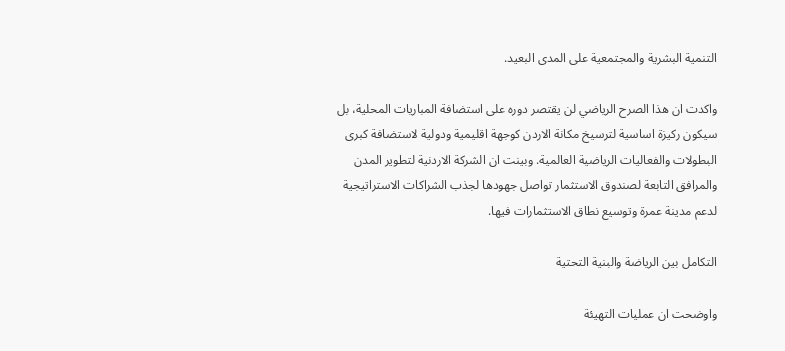التنمية البشرية والمجتمعية على المدى البعيد.

واكدت ان هذا الصرح الرياضي لن يقتصر دوره على استضافة المباريات المحلية، بل سيكون ركيزة اساسية لترسيخ مكانة الاردن كوجهة اقليمية ودولية لاستضافة كبرى البطولات والفعاليات الرياضية العالمية. وبينت ان الشركة الاردنية لتطوير المدن والمرافق التابعة لصندوق الاستثمار تواصل جهودها لجذب الشراكات الاستراتيجية لدعم مدينة عمرة وتوسيع نطاق الاستثمارات فيها.

التكامل بين الرياضة والبنية التحتية

واوضحت ان عمليات التهيئة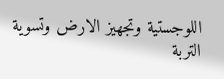اللوجستية وتجهيز الارض وتسوية التربة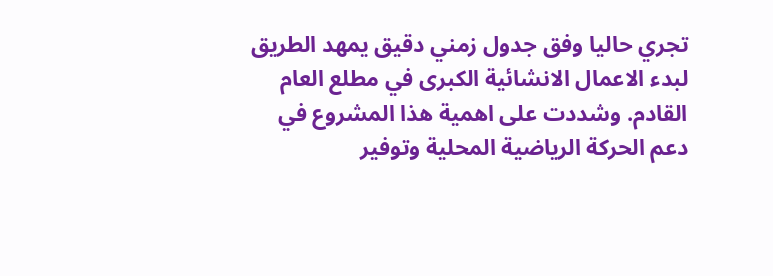تجري حاليا وفق جدول زمني دقيق يمهد الطريق لبدء الاعمال الانشائية الكبرى في مطلع العام القادم. وشددت على اهمية هذا المشروع في دعم الحركة الرياضية المحلية وتوفير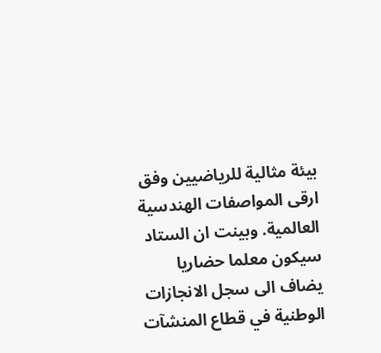بيئة مثالية للرياضيين وفق ارقى المواصفات الهندسية العالمية. وبينت ان الستاد سيكون معلما حضاريا يضاف الى سجل الانجازات الوطنية في قطاع المنشآت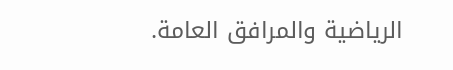الرياضية والمرافق العامة.